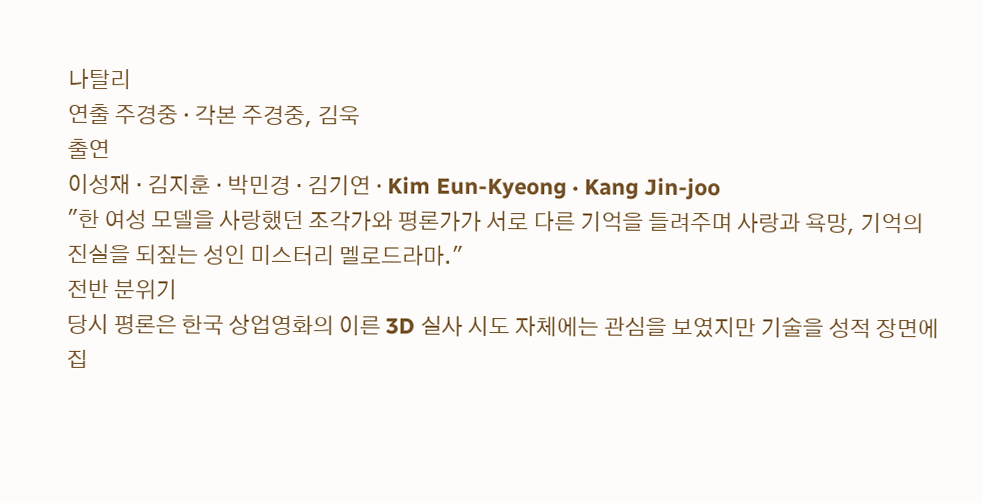나탈리
연출 주경중 · 각본 주경중, 김욱
출연
이성재 · 김지훈 · 박민경 · 김기연 · Kim Eun-Kyeong · Kang Jin-joo
"한 여성 모델을 사랑했던 조각가와 평론가가 서로 다른 기억을 들려주며 사랑과 욕망, 기억의 진실을 되짚는 성인 미스터리 멜로드라마."
전반 분위기
당시 평론은 한국 상업영화의 이른 3D 실사 시도 자체에는 관심을 보였지만 기술을 성적 장면에 집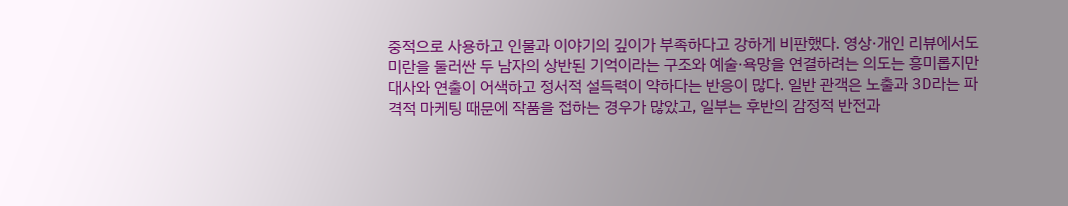중적으로 사용하고 인물과 이야기의 깊이가 부족하다고 강하게 비판했다. 영상·개인 리뷰에서도 미란을 둘러싼 두 남자의 상반된 기억이라는 구조와 예술·욕망을 연결하려는 의도는 흥미롭지만 대사와 연출이 어색하고 정서적 설득력이 약하다는 반응이 많다. 일반 관객은 노출과 3D라는 파격적 마케팅 때문에 작품을 접하는 경우가 많았고, 일부는 후반의 감정적 반전과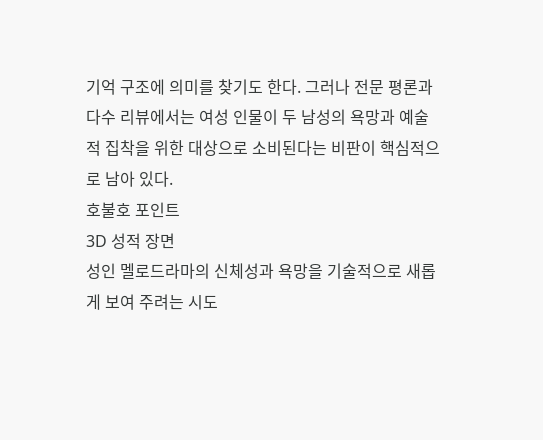기억 구조에 의미를 찾기도 한다. 그러나 전문 평론과 다수 리뷰에서는 여성 인물이 두 남성의 욕망과 예술적 집착을 위한 대상으로 소비된다는 비판이 핵심적으로 남아 있다.
호불호 포인트
3D 성적 장면
성인 멜로드라마의 신체성과 욕망을 기술적으로 새롭게 보여 주려는 시도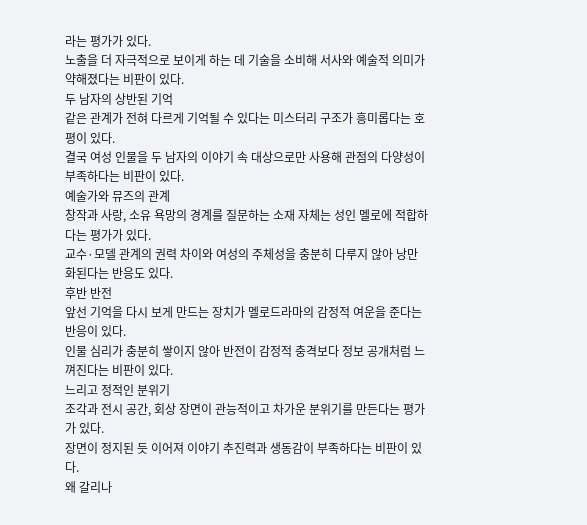라는 평가가 있다.
노출을 더 자극적으로 보이게 하는 데 기술을 소비해 서사와 예술적 의미가 약해졌다는 비판이 있다.
두 남자의 상반된 기억
같은 관계가 전혀 다르게 기억될 수 있다는 미스터리 구조가 흥미롭다는 호평이 있다.
결국 여성 인물을 두 남자의 이야기 속 대상으로만 사용해 관점의 다양성이 부족하다는 비판이 있다.
예술가와 뮤즈의 관계
창작과 사랑, 소유 욕망의 경계를 질문하는 소재 자체는 성인 멜로에 적합하다는 평가가 있다.
교수·모델 관계의 권력 차이와 여성의 주체성을 충분히 다루지 않아 낭만화된다는 반응도 있다.
후반 반전
앞선 기억을 다시 보게 만드는 장치가 멜로드라마의 감정적 여운을 준다는 반응이 있다.
인물 심리가 충분히 쌓이지 않아 반전이 감정적 충격보다 정보 공개처럼 느껴진다는 비판이 있다.
느리고 정적인 분위기
조각과 전시 공간, 회상 장면이 관능적이고 차가운 분위기를 만든다는 평가가 있다.
장면이 정지된 듯 이어져 이야기 추진력과 생동감이 부족하다는 비판이 있다.
왜 갈리나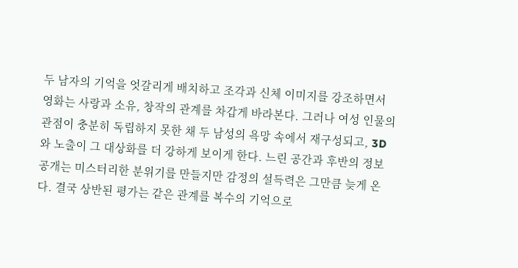두 남자의 기억을 엇갈리게 배치하고 조각과 신체 이미지를 강조하면서 영화는 사랑과 소유, 창작의 관계를 차갑게 바라본다. 그러나 여성 인물의 관점이 충분히 독립하지 못한 채 두 남성의 욕망 속에서 재구성되고, 3D와 노출이 그 대상화를 더 강하게 보이게 한다. 느린 공간과 후반의 정보 공개는 미스터리한 분위기를 만들지만 감정의 설득력은 그만큼 늦게 온다. 결국 상반된 평가는 같은 관계를 복수의 기억으로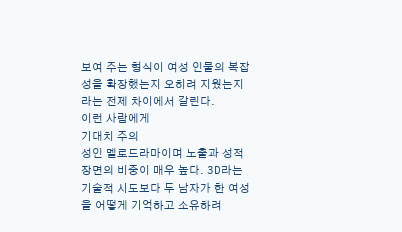보여 주는 형식이 여성 인물의 복잡성을 확장했는지 오히려 지웠는지라는 전제 차이에서 갈린다.
이런 사람에게
기대치 주의
성인 멜로드라마이며 노출과 성적 장면의 비중이 매우 높다. 3D라는 기술적 시도보다 두 남자가 한 여성을 어떻게 기억하고 소유하려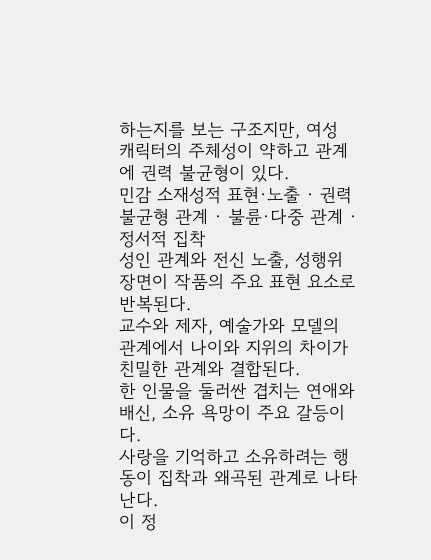하는지를 보는 구조지만, 여성 캐릭터의 주체성이 약하고 관계에 권력 불균형이 있다.
민감 소재성적 표현·노출 · 권력 불균형 관계 · 불륜·다중 관계 · 정서적 집착
성인 관계와 전신 노출, 성행위 장면이 작품의 주요 표현 요소로 반복된다.
교수와 제자, 예술가와 모델의 관계에서 나이와 지위의 차이가 친밀한 관계와 결합된다.
한 인물을 둘러싼 겹치는 연애와 배신, 소유 욕망이 주요 갈등이다.
사랑을 기억하고 소유하려는 행동이 집착과 왜곡된 관계로 나타난다.
이 정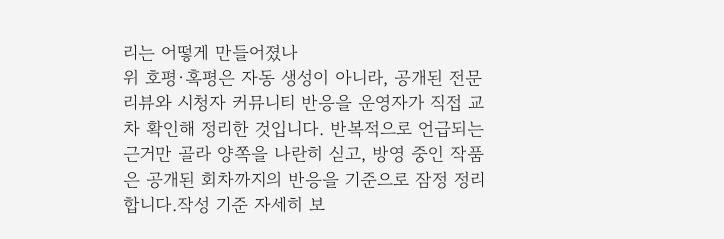리는 어떻게 만들어졌나
위 호평·혹평은 자동 생성이 아니라, 공개된 전문 리뷰와 시청자 커뮤니티 반응을 운영자가 직접 교차 확인해 정리한 것입니다. 반복적으로 언급되는 근거만 골라 양쪽을 나란히 싣고, 방영 중인 작품은 공개된 회차까지의 반응을 기준으로 잠정 정리합니다.작성 기준 자세히 보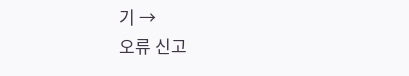기 →
오류 신고